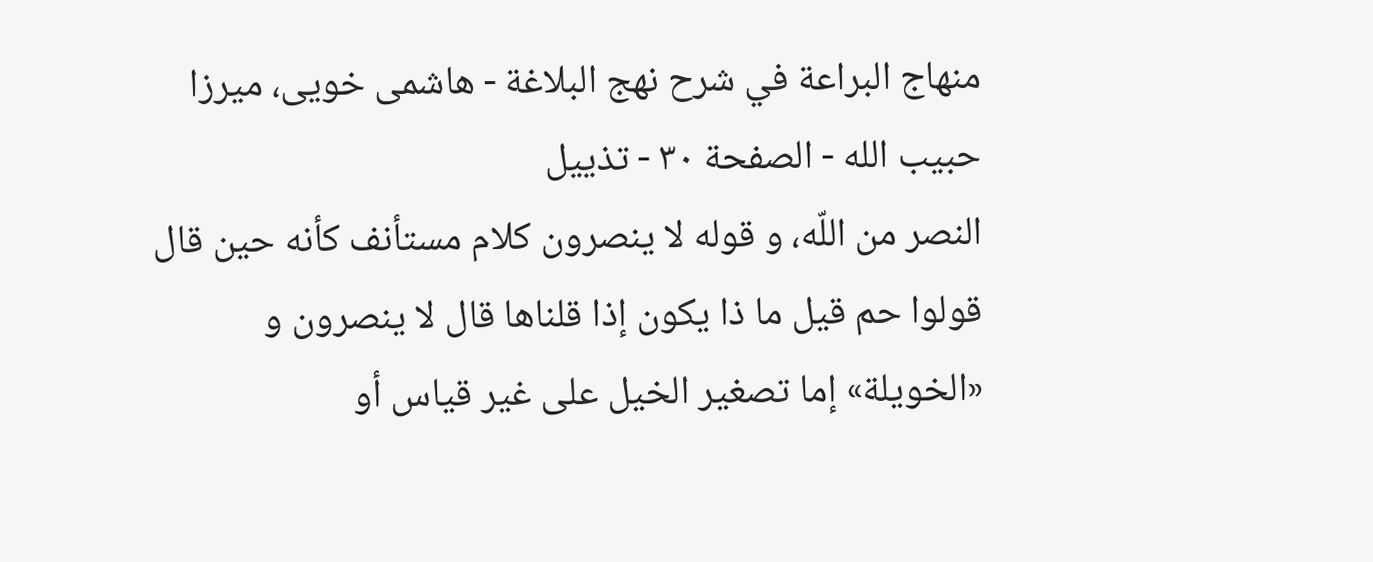منهاج البراعة في شرح نهج البلاغة - هاشمى خويى، ميرزا حبيب الله - الصفحة ٣٠ - تذييل
النصر من اللّه، و قوله لا ينصرون كلام مستأنف كأنه حين قال قولوا حم قيل ما ذا يكون إذا قلناها قال لا ينصرون و «الخويلة» إما تصغير الخيل على غير قياس أو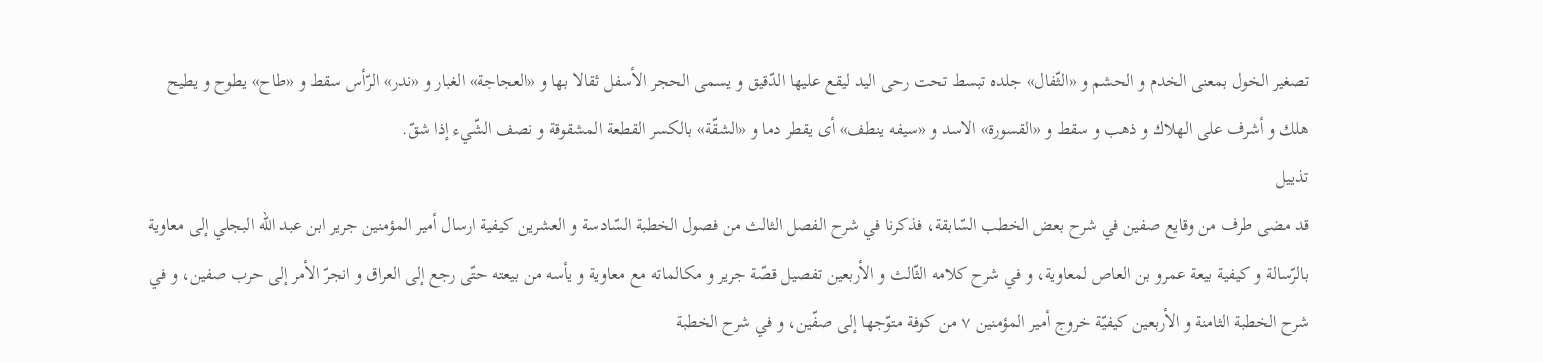تصغير الخول بمعنى الخدم و الحشم و «الثّفال» جلده تبسط تحت رحى اليد ليقع عليها الدّقيق و يسمى الحجر الأسفل ثقالا بها و «العجاجة» الغبار و «ندر» الرّأس سقط و «طاح» يطوح و يطيح هلك و أشرف على الهلاك و ذهب و سقط و «القسورة» الاسد و «سيفه ينطف» أى يقطر دما و «الشقّة» بالكسر القطعة المشقوقة و نصف الشّيء إذا شقّ.
تذييل
قد مضى طرف من وقايع صفين في شرح بعض الخطب السّابقة، فذكرنا في شرح الفصل الثالث من فصول الخطبة السّادسة و العشرين كيفية ارسال أمير المؤمنين جرير ابن عبد اللّه البجلي إلى معاوية بالرّسالة و كيفية بيعة عمرو بن العاص لمعاوية، و في شرح كلامه الثّالث و الأربعين تفصيل قصّة جرير و مكالماته مع معاوية و يأسه من بيعته حتّى رجع إلى العراق و انجرّ الأمر إلى حرب صفين، و في شرح الخطبة الثامنة و الأربعين كيفيّة خروج أمير المؤمنين ٧ من كوفة متوّجها إلى صفّين، و في شرح الخطبة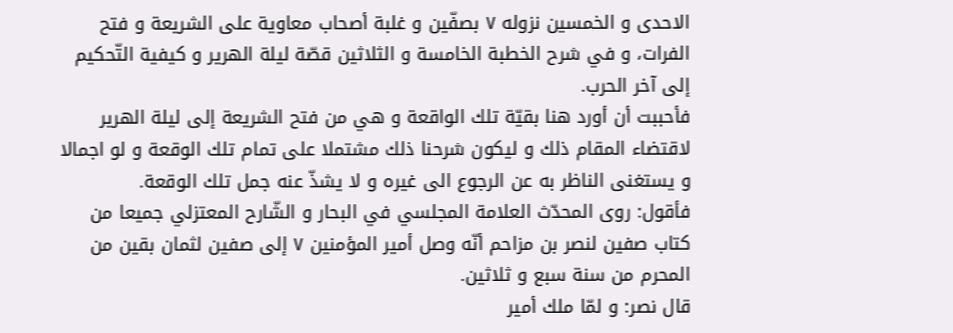الاحدى و الخمسين نزوله ٧ بصفّين و غلبة أصحاب معاوية على الشريعة و فتح الفرات، و في شرح الخطبة الخامسة و الثلاثين قصّة ليلة الهرير و كيفية التّحكيم إلى آخر الحرب.
فأحببت أن أورد هنا بقيّة تلك الواقعة و هي من فتح الشريعة إلى ليلة الهرير لاقتضاء المقام ذلك و ليكون شرحنا ذلك مشتملا على تمام تلك الوقعة و لو اجمالا و يستغنى الناظر به عن الرجوع الى غيره و لا يشذّ عنه جمل تلك الوقعة.
فأقول: روى المحدّث العلامة المجلسي في البحار و الشّارح المعتزلي جميعا من كتاب صفين لنصر بن مزاحم أنّه وصل أمير المؤمنين ٧ إلى صفين لثمان بقين من المحرم من سنة سبع و ثلاثين.
قال نصر: و لمّا ملك أمير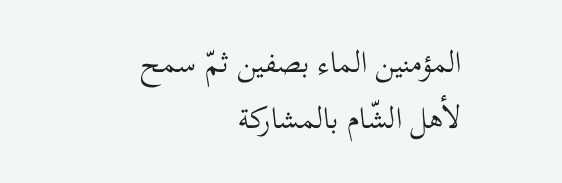المؤمنين الماء بصفين ثمّ سمح لأهل الشّام بالمشاركة